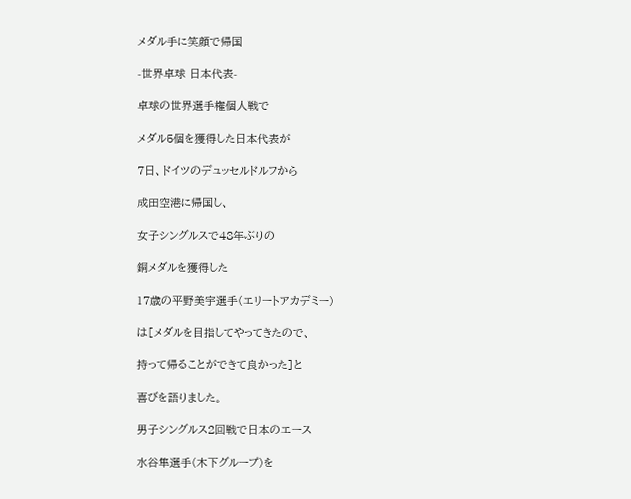メダル手に笑顔で帰国

-世界卓球 日本代表-

卓球の世界選手権個人戦で

メダル5個を獲得した日本代表が

7日、ドイツのデュッセルドルフから

成田空港に帰国し、

女子シングルスで48年ぶりの

銅メダルを獲得した

17歳の平野美宇選手(エリートアカデミー)

は[メダルを目指してやってきたので、

持って帰ることができて良かった]と

喜びを語りました。

男子シングルス2回戦で日本のエース

水谷隼選手(木下グループ)を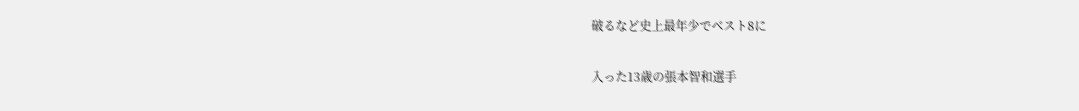破るなど史上最年少でベスト8に

入った13歳の張本智和選手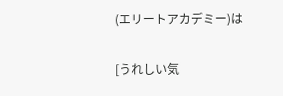(エリートアカデミー)は

[うれしい気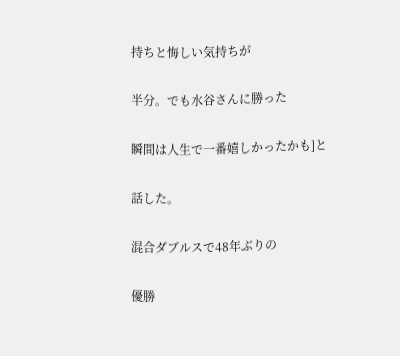持ちと悔しい気持ちが

半分。でも水谷さんに勝った

瞬間は人生で一番嬉しかったかも]と

話した。

混合ダブルスで48年ぶりの

優勝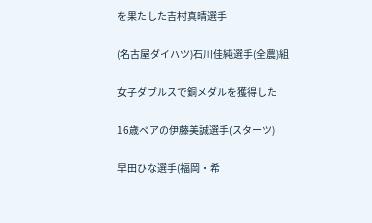を果たした吉村真晴選手

(名古屋ダイハツ)石川佳純選手(全農)組

女子ダブルスで銅メダルを獲得した

16歳ペアの伊藤美誠選手(スターツ)

早田ひな選手(福岡・希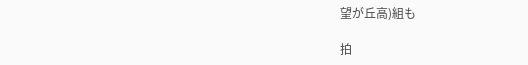望が丘高)組も

拍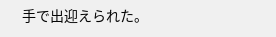手で出迎えられた。